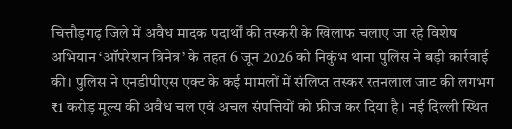चित्तौड़गढ़ जिले में अवैध मादक पदार्थों की तस्करी के खिलाफ चलाए जा रहे विशेष अभियान ‘ऑपरेशन त्रिनेत्र’ के तहत 6 जून 2026 को निकुंभ थाना पुलिस ने बड़ी कार्रवाई की। पुलिस ने एनडीपीएस एक्ट के कई मामलों में संलिप्त तस्कर रतनलाल जाट की लगभग ₹1 करोड़ मूल्य की अवैध चल एवं अचल संपत्तियों को फ्रीज कर दिया है। नई दिल्ली स्थित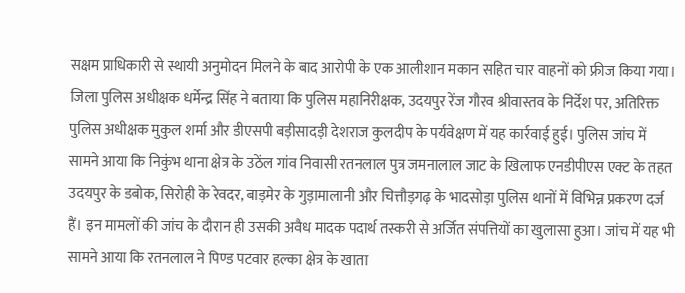सक्षम प्राधिकारी से स्थायी अनुमोदन मिलने के बाद आरोपी के एक आलीशान मकान सहित चार वाहनों को फ्रीज किया गया। जिला पुलिस अधीक्षक धर्मेन्द्र सिंह ने बताया कि पुलिस महानिरीक्षक, उदयपुर रेंज गौरव श्रीवास्तव के निर्देश पर, अतिरिक्त पुलिस अधीक्षक मुकुल शर्मा और डीएसपी बड़ीसादड़ी देशराज कुलदीप के पर्यवेक्षण में यह कार्रवाई हुई। पुलिस जांच में सामने आया कि निकुंभ थाना क्षेत्र के उठेंल गांव निवासी रतनलाल पुत्र जमनालाल जाट के खिलाफ एनडीपीएस एक्ट के तहत उदयपुर के डबोक, सिरोही के रेवदर, बाड़मेर के गुड़ामालानी और चित्तौड़गढ़ के भादसोड़ा पुलिस थानों में विभिन्न प्रकरण दर्ज हैं। इन मामलों की जांच के दौरान ही उसकी अवैध मादक पदार्थ तस्करी से अर्जित संपत्तियों का खुलासा हुआ। जांच में यह भी सामने आया कि रतनलाल ने पिण्ड पटवार हल्का क्षेत्र के खाता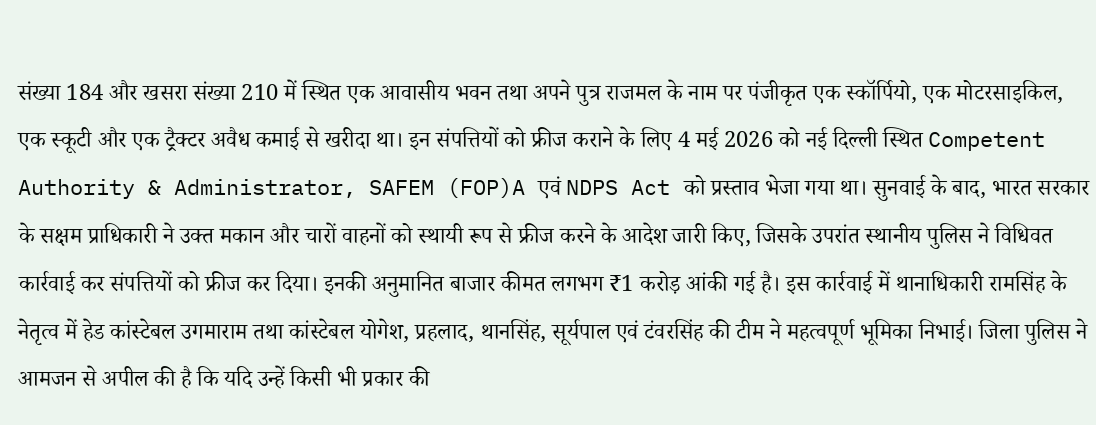संख्या 184 और खसरा संख्या 210 में स्थित एक आवासीय भवन तथा अपने पुत्र राजमल के नाम पर पंजीकृत एक स्कॉर्पियो, एक मोटरसाइकिल, एक स्कूटी और एक ट्रैक्टर अवैध कमाई से खरीदा था। इन संपत्तियों को फ्रीज कराने के लिए 4 मई 2026 को नई दिल्ली स्थित Competent Authority & Administrator, SAFEM (FOP)A एवं NDPS Act को प्रस्ताव भेजा गया था। सुनवाई के बाद, भारत सरकार के सक्षम प्राधिकारी ने उक्त मकान और चारों वाहनों को स्थायी रूप से फ्रीज करने के आदेश जारी किए, जिसके उपरांत स्थानीय पुलिस ने विधिवत कार्रवाई कर संपत्तियों को फ्रीज कर दिया। इनकी अनुमानित बाजार कीमत लगभग ₹1 करोड़ आंकी गई है। इस कार्रवाई में थानाधिकारी रामसिंह के नेतृत्व में हेड कांस्टेबल उगमाराम तथा कांस्टेबल योगेश, प्रहलाद, थानसिंह, सूर्यपाल एवं टंवरसिंह की टीम ने महत्वपूर्ण भूमिका निभाई। जिला पुलिस ने आमजन से अपील की है कि यदि उन्हें किसी भी प्रकार की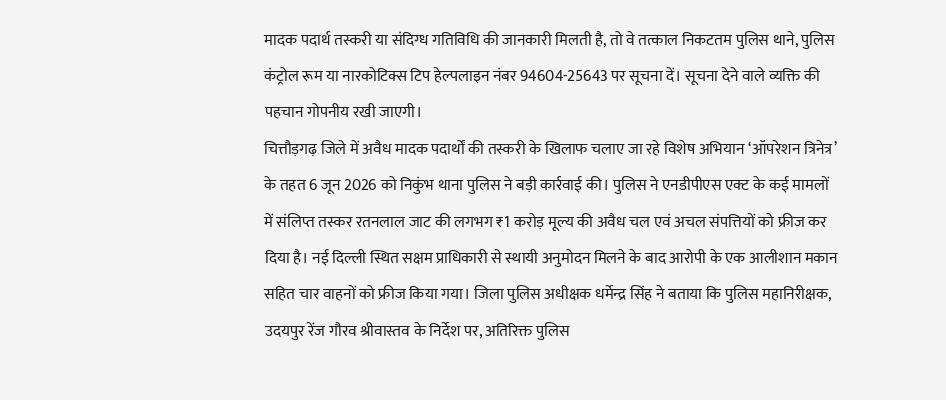मादक पदार्थ तस्करी या संदिग्ध गतिविधि की जानकारी मिलती है, तो वे तत्काल निकटतम पुलिस थाने, पुलिस कंट्रोल रूम या नारकोटिक्स टिप हेल्पलाइन नंबर 94604-25643 पर सूचना दें। सूचना देने वाले व्यक्ति की पहचान गोपनीय रखी जाएगी।
चित्तौड़गढ़ जिले में अवैध मादक पदार्थों की तस्करी के खिलाफ चलाए जा रहे विशेष अभियान ‘ऑपरेशन त्रिनेत्र’ के तहत 6 जून 2026 को निकुंभ थाना पुलिस ने बड़ी कार्रवाई की। पुलिस ने एनडीपीएस एक्ट के कई मामलों में संलिप्त तस्कर रतनलाल जाट की लगभग ₹1 करोड़ मूल्य की अवैध चल एवं अचल संपत्तियों को फ्रीज कर दिया है। नई दिल्ली स्थित सक्षम प्राधिकारी से स्थायी अनुमोदन मिलने के बाद आरोपी के एक आलीशान मकान सहित चार वाहनों को फ्रीज किया गया। जिला पुलिस अधीक्षक धर्मेन्द्र सिंह ने बताया कि पुलिस महानिरीक्षक, उदयपुर रेंज गौरव श्रीवास्तव के निर्देश पर, अतिरिक्त पुलिस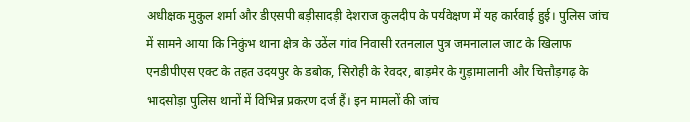अधीक्षक मुकुल शर्मा और डीएसपी बड़ीसादड़ी देशराज कुलदीप के पर्यवेक्षण में यह कार्रवाई हुई। पुलिस जांच में सामने आया कि निकुंभ थाना क्षेत्र के उठेंल गांव निवासी रतनलाल पुत्र जमनालाल जाट के खिलाफ एनडीपीएस एक्ट के तहत उदयपुर के डबोक, सिरोही के रेवदर, बाड़मेर के गुड़ामालानी और चित्तौड़गढ़ के भादसोड़ा पुलिस थानों में विभिन्न प्रकरण दर्ज हैं। इन मामलों की जांच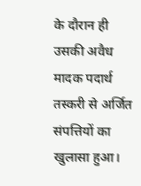के दौरान ही उसकी अवैध मादक पदार्थ तस्करी से अर्जित संपत्तियों का खुलासा हुआ।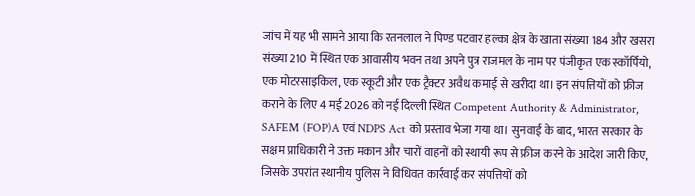जांच में यह भी सामने आया कि रतनलाल ने पिण्ड पटवार हल्का क्षेत्र के खाता संख्या 184 और खसरा संख्या 210 में स्थित एक आवासीय भवन तथा अपने पुत्र राजमल के नाम पर पंजीकृत एक स्कॉर्पियो, एक मोटरसाइकिल, एक स्कूटी और एक ट्रैक्टर अवैध कमाई से खरीदा था। इन संपत्तियों को फ्रीज कराने के लिए 4 मई 2026 को नई दिल्ली स्थित Competent Authority & Administrator, SAFEM (FOP)A एवं NDPS Act को प्रस्ताव भेजा गया था। सुनवाई के बाद, भारत सरकार के सक्षम प्राधिकारी ने उक्त मकान और चारों वाहनों को स्थायी रूप से फ्रीज करने के आदेश जारी किए, जिसके उपरांत स्थानीय पुलिस ने विधिवत कार्रवाई कर संपत्तियों को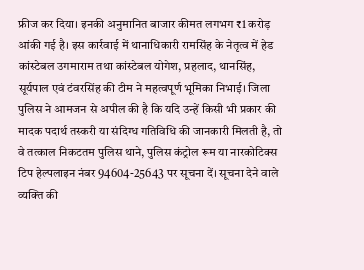फ्रीज कर दिया। इनकी अनुमानित बाजार कीमत लगभग ₹1 करोड़ आंकी गई है। इस कार्रवाई में थानाधिकारी रामसिंह के नेतृत्व में हेड कांस्टेबल उगमाराम तथा कांस्टेबल योगेश, प्रहलाद, थानसिंह, सूर्यपाल एवं टंवरसिंह की टीम ने महत्वपूर्ण भूमिका निभाई। जिला पुलिस ने आमजन से अपील की है कि यदि उन्हें किसी भी प्रकार की मादक पदार्थ तस्करी या संदिग्ध गतिविधि की जानकारी मिलती है, तो वे तत्काल निकटतम पुलिस थाने, पुलिस कंट्रोल रूम या नारकोटिक्स टिप हेल्पलाइन नंबर 94604-25643 पर सूचना दें। सूचना देने वाले व्यक्ति की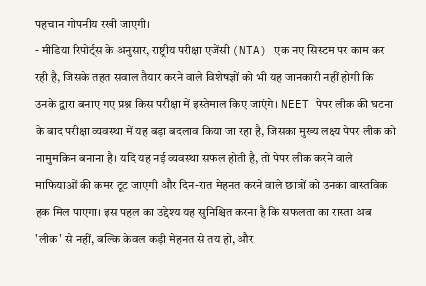पहचान गोपनीय रखी जाएगी।
- मीडिया रिपोर्ट्स के अनुसार, राष्ट्रीय परीक्षा एजेंसी (NTA) एक नए सिस्टम पर काम कर रही है, जिसके तहत सवाल तैयार करने वाले विशेषज्ञों को भी यह जानकारी नहीं होगी कि उनके द्वारा बनाए गए प्रश्न किस परीक्षा में इस्तेमाल किए जाएंगे। NEET पेपर लीक की घटना के बाद परीक्षा व्यवस्था में यह बड़ा बदलाव किया जा रहा है, जिसका मुख्य लक्ष्य पेपर लीक को नामुमकिन बनाना है। यदि यह नई व्यवस्था सफल होती है, तो पेपर लीक करने वाले माफियाओं की कमर टूट जाएगी और दिन-रात मेहनत करने वाले छात्रों को उनका वास्तविक हक मिल पाएगा। इस पहल का उद्देश्य यह सुनिश्चित करना है कि सफलता का रास्ता अब 'लीक' से नहीं, बल्कि केवल कड़ी मेहनत से तय हो, और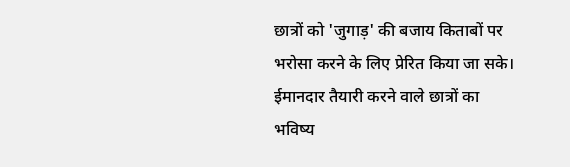छात्रों को 'जुगाड़' की बजाय किताबों पर भरोसा करने के लिए प्रेरित किया जा सके। ईमानदार तैयारी करने वाले छात्रों का भविष्य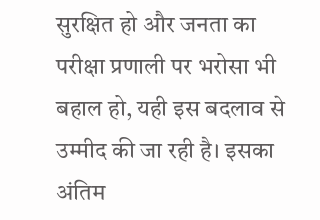सुरक्षित हो और जनता का परीक्षा प्रणाली पर भरोसा भी बहाल हो, यही इस बदलाव से उम्मीद की जा रही है। इसका अंतिम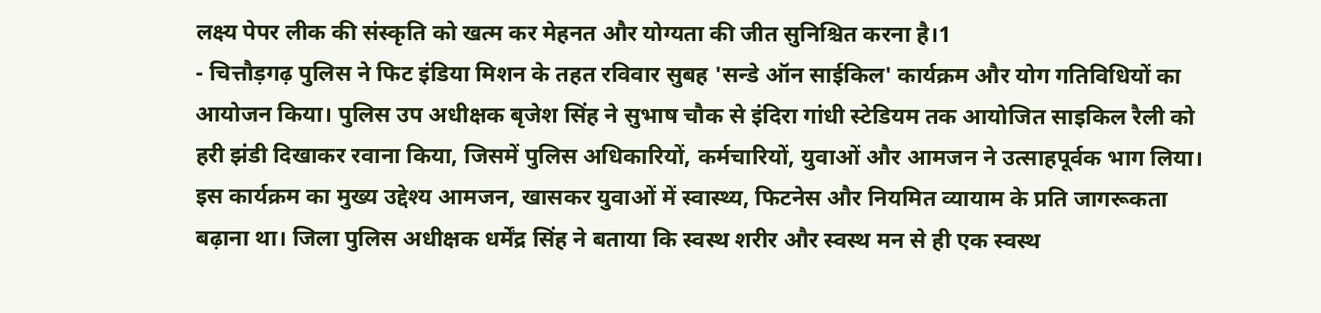लक्ष्य पेपर लीक की संस्कृति को खत्म कर मेहनत और योग्यता की जीत सुनिश्चित करना है।1
- चित्तौड़गढ़ पुलिस ने फिट इंडिया मिशन के तहत रविवार सुबह 'सन्डे ऑन साईकिल' कार्यक्रम और योग गतिविधियों का आयोजन किया। पुलिस उप अधीक्षक बृजेश सिंह ने सुभाष चौक से इंदिरा गांधी स्टेडियम तक आयोजित साइकिल रैली को हरी झंडी दिखाकर रवाना किया, जिसमें पुलिस अधिकारियों, कर्मचारियों, युवाओं और आमजन ने उत्साहपूर्वक भाग लिया। इस कार्यक्रम का मुख्य उद्देश्य आमजन, खासकर युवाओं में स्वास्थ्य, फिटनेस और नियमित व्यायाम के प्रति जागरूकता बढ़ाना था। जिला पुलिस अधीक्षक धर्मेंद्र सिंह ने बताया कि स्वस्थ शरीर और स्वस्थ मन से ही एक स्वस्थ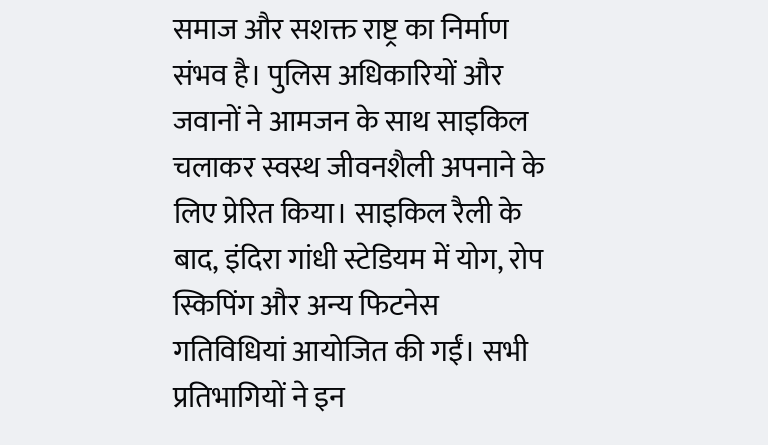समाज और सशक्त राष्ट्र का निर्माण संभव है। पुलिस अधिकारियों और जवानों ने आमजन के साथ साइकिल चलाकर स्वस्थ जीवनशैली अपनाने के लिए प्रेरित किया। साइकिल रैली के बाद, इंदिरा गांधी स्टेडियम में योग, रोप स्किपिंग और अन्य फिटनेस गतिविधियां आयोजित की गईं। सभी प्रतिभागियों ने इन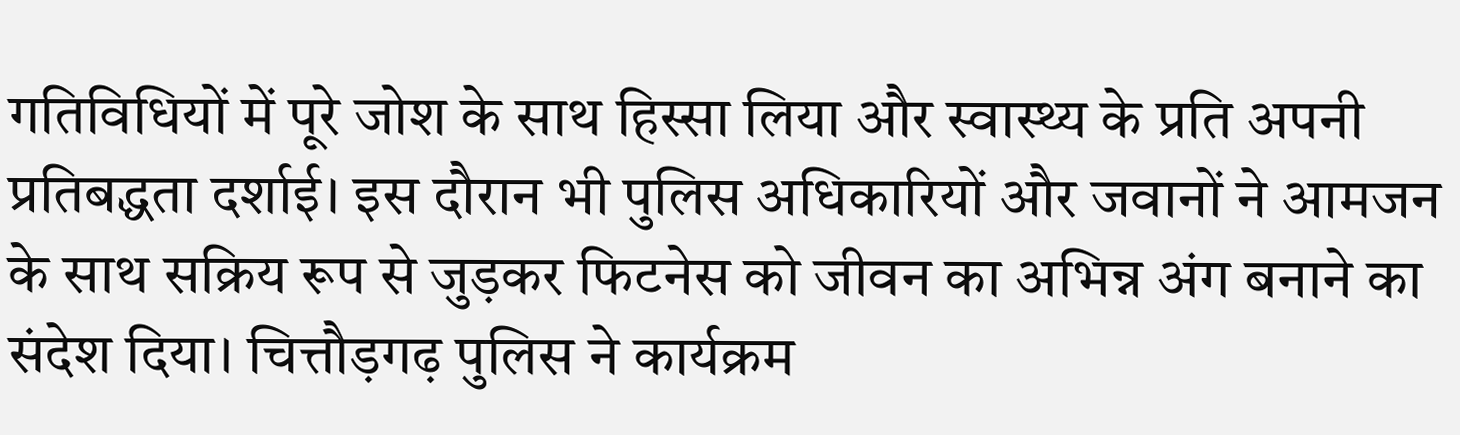गतिविधियों में पूरे जोश के साथ हिस्सा लिया और स्वास्थ्य के प्रति अपनी प्रतिबद्धता दर्शाई। इस दौरान भी पुलिस अधिकारियों और जवानों ने आमजन के साथ सक्रिय रूप से जुड़कर फिटनेस को जीवन का अभिन्न अंग बनाने का संदेश दिया। चित्तौड़गढ़ पुलिस ने कार्यक्रम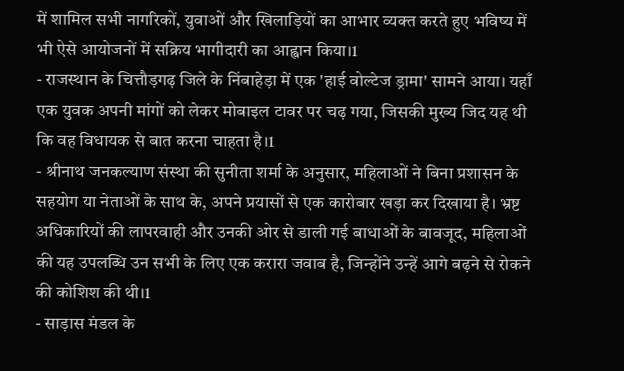में शामिल सभी नागरिकों, युवाओं और खिलाड़ियों का आभार व्यक्त करते हुए भविष्य में भी ऐसे आयोजनों में सक्रिय भागीदारी का आह्वान किया।1
- राजस्थान के चित्तौड़गढ़ जिले के निंबाहेड़ा में एक 'हाई वोल्टेज ड्रामा' सामने आया। यहाँ एक युवक अपनी मांगों को लेकर मोबाइल टावर पर चढ़ गया, जिसकी मुख्य जिद यह थी कि वह विधायक से बात करना चाहता है।1
- श्रीनाथ जनकल्याण संस्था की सुनीता शर्मा के अनुसार, महिलाओं ने बिना प्रशासन के सहयोग या नेताओं के साथ के, अपने प्रयासों से एक कारोबार खड़ा कर दिखाया है। भ्रष्ट अधिकारियों की लापरवाही और उनकी ओर से डाली गई बाधाओं के बावजूद, महिलाओं की यह उपलब्धि उन सभी के लिए एक करारा जवाब है, जिन्होंने उन्हें आगे बढ़ने से रोकने की कोशिश की थी।1
- साड़ास मंडल के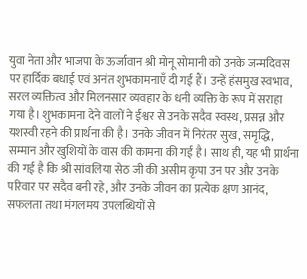युवा नेता और भाजपा के ऊर्जावान श्री मोनू सोमानी को उनके जन्मदिवस पर हार्दिक बधाई एवं अनंत शुभकामनाएँ दी गई हैं। उन्हें हंसमुख स्वभाव, सरल व्यक्तित्व और मिलनसार व्यवहार के धनी व्यक्ति के रूप में सराहा गया है। शुभकामना देने वालों ने ईश्वर से उनके सदैव स्वस्थ, प्रसन्न और यशस्वी रहने की प्रार्थना की है। उनके जीवन में निरंतर सुख, समृद्धि, सम्मान और खुशियों के वास की कामना की गई है। साथ ही, यह भी प्रार्थना की गई है कि श्री सांवलिया सेठ जी की असीम कृपा उन पर और उनके परिवार पर सदैव बनी रहे, और उनके जीवन का प्रत्येक क्षण आनंद, सफलता तथा मंगलमय उपलब्धियों से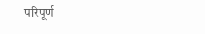परिपूर्ण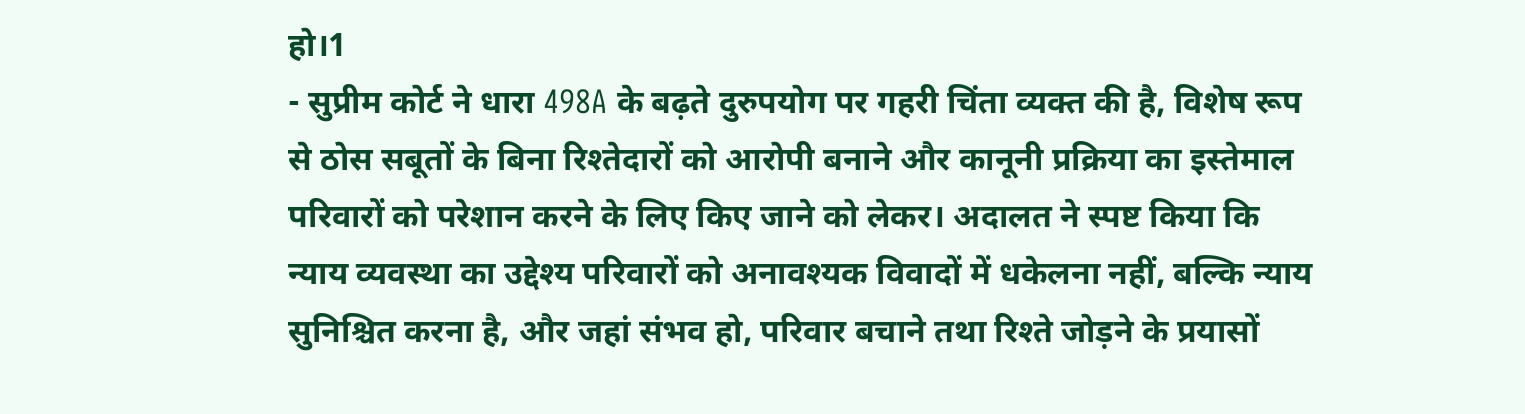हो।1
- सुप्रीम कोर्ट ने धारा 498A के बढ़ते दुरुपयोग पर गहरी चिंता व्यक्त की है, विशेष रूप से ठोस सबूतों के बिना रिश्तेदारों को आरोपी बनाने और कानूनी प्रक्रिया का इस्तेमाल परिवारों को परेशान करने के लिए किए जाने को लेकर। अदालत ने स्पष्ट किया कि न्याय व्यवस्था का उद्देश्य परिवारों को अनावश्यक विवादों में धकेलना नहीं, बल्कि न्याय सुनिश्चित करना है, और जहां संभव हो, परिवार बचाने तथा रिश्ते जोड़ने के प्रयासों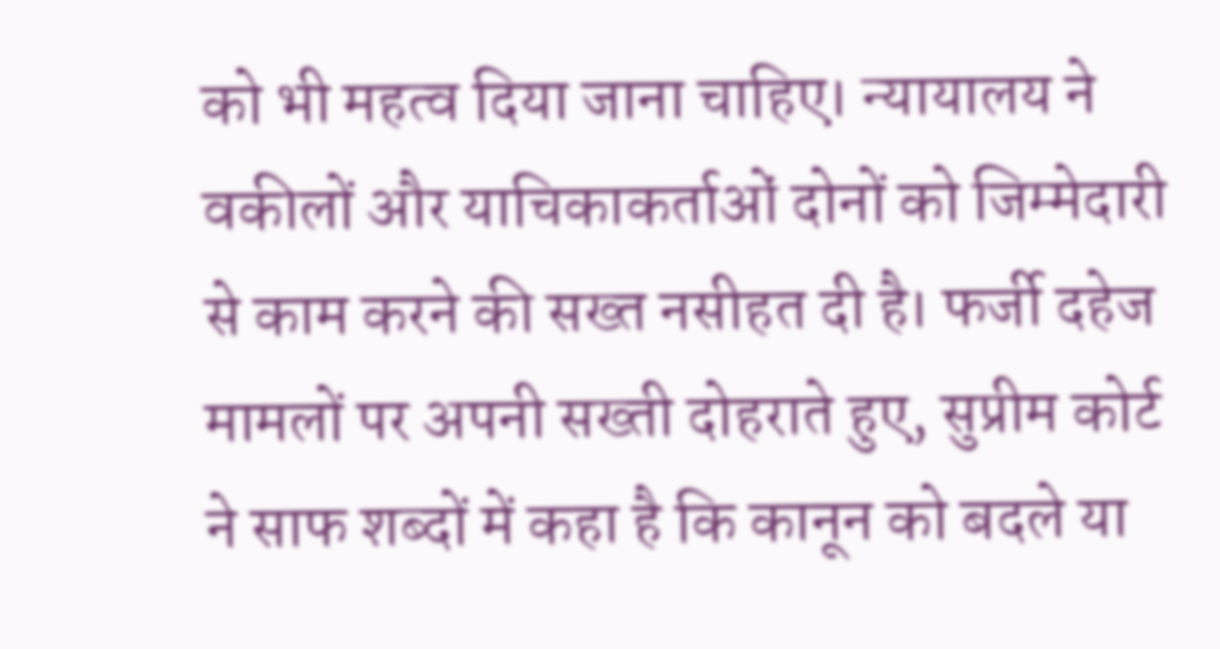को भी महत्व दिया जाना चाहिए। न्यायालय ने वकीलों और याचिकाकर्ताओं दोनों को जिम्मेदारी से काम करने की सख्त नसीहत दी है। फर्जी दहेज मामलों पर अपनी सख्ती दोहराते हुए, सुप्रीम कोर्ट ने साफ शब्दों में कहा है कि कानून को बदले या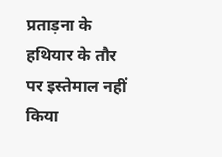प्रताड़ना के हथियार के तौर पर इस्तेमाल नहीं किया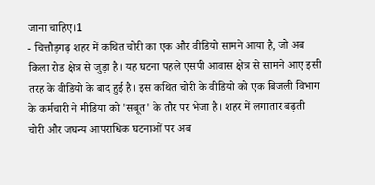जाना चाहिए।1
- चित्तौड़गढ़ शहर में कथित चोरी का एक और वीडियो सामने आया है, जो अब किला रोड क्षेत्र से जुड़ा है। यह घटना पहले एसपी आवास क्षेत्र से सामने आए इसी तरह के वीडियो के बाद हुई है। इस कथित चोरी के वीडियो को एक बिजली विभाग के कर्मचारी ने मीडिया को 'सबूत' के तौर पर भेजा है। शहर में लगातार बढ़ती चोरी और जघन्य आपराधिक घटनाओं पर अब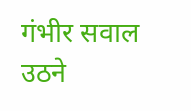गंभीर सवाल उठने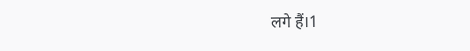लगे हैं।1